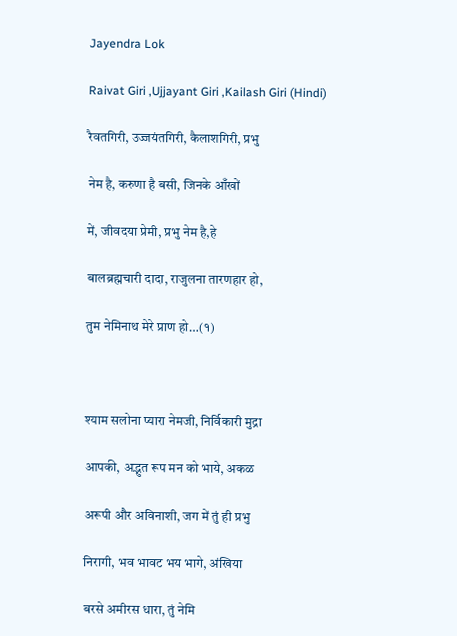Jayendra Lok

Raivat Giri ,Ujjayant Giri ,Kailash Giri (Hindi)

रैवतगिरी, उज्जयंतगिरी, कैलाशगिरी, प्रभु

नेम है, करुणा है बसी, जिनके आँखों

में, जीवदया प्रेमी, प्रभु नेम है,हे

बालब्रह्मचारी दादा, राजुलना तारणहार हो,

तुम नेमिनाथ मेरे प्राण हो…(१)



श्याम सलोना प्यारा नेमजी, निर्विकारी मुद्रा

आपकी, अद्भुत रूप मन को भाये, अकळ

अरूपी और अविनाशी, जग में तुं ही प्रभु

निरागी, भव भावट भय भागे, अंखिया

बरसे अमीरस धारा, तुं नेमि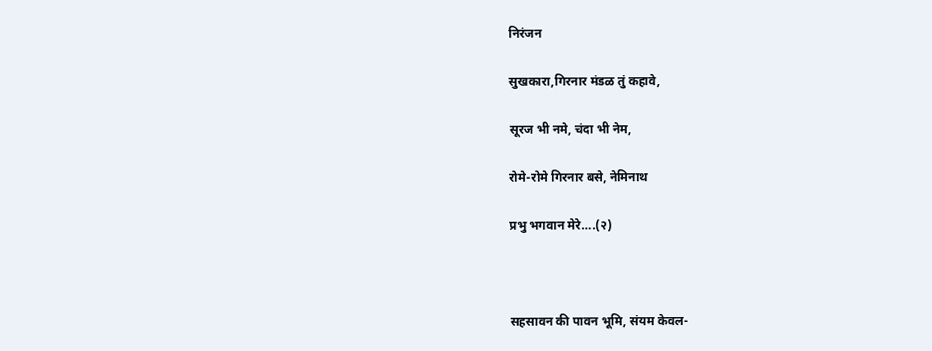निरंजन

सुखकारा,गिरनार मंडळ तुं कहावे,

सूरज भी नमे, चंदा भी नेम,

रोमे-रोमे गिरनार बसे, नेमिनाथ

प्रभु भगवान मेरे….(२)



सहसावन की पावन भूमि, संयम केवल-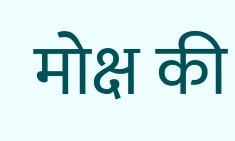मोक्ष की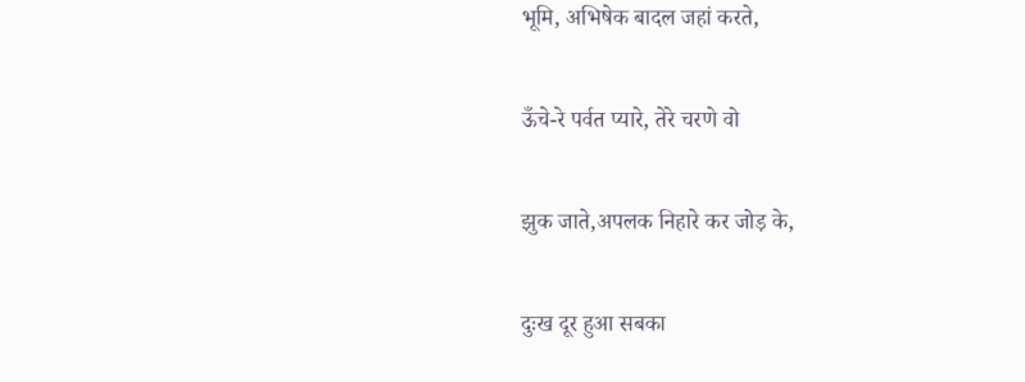भूमि, अभिषेक बादल जहां करते,

ऊँचे-रे पर्वत प्यारे, तेरे चरणे वो

झुक जाते,अपलक निहारे कर जोड़ के,

दुःख दूर हुआ सबका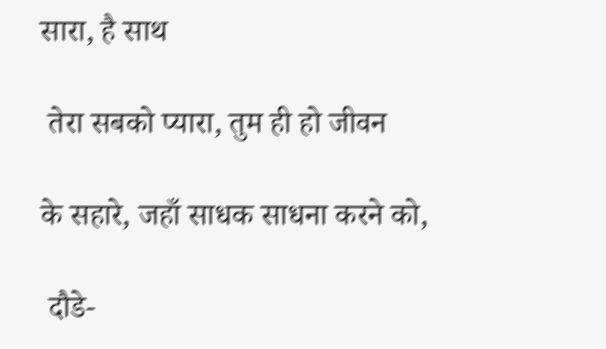सारा, है साथ

 तेरा सबको प्यारा, तुम ही हो जीवन

के सहारे, जहाँ साधक साधना करने को,

 दौडे-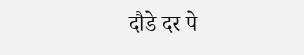दौडे दर पे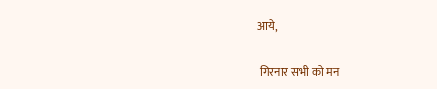आये,

 गिरनार सभी को मन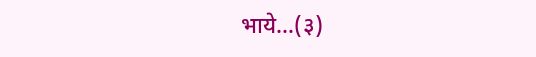भाये…(३)